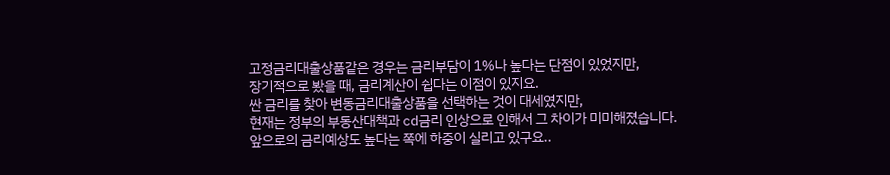고정금리대출상품같은 경우는 금리부담이 1%나 높다는 단점이 있었지만,
장기적으로 봤을 때, 금리계산이 쉽다는 이점이 있지요.
싼 금리를 찾아 변동금리대출상품을 선택하는 것이 대세였지만,
현재는 정부의 부동산대책과 cd금리 인상으로 인해서 그 차이가 미미해졌습니다.
앞으로의 금리예상도 높다는 쪽에 하중이 실리고 있구요..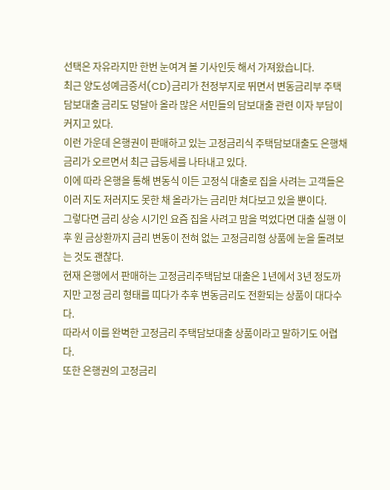선택은 자유라지만 한번 눈여겨 볼 기사인듯 해서 가져왔습니다.
최근 양도성예금증서(CD)금리가 천정부지로 뛰면서 변동금리부 주택담보대출 금리도 덩달아 올라 많은 서민들의 담보대출 관련 이자 부담이 커지고 있다.
이런 가운데 은행권이 판매하고 있는 고정금리식 주택담보대출도 은행채 금리가 오르면서 최근 급등세를 나타내고 있다.
이에 따라 은행을 통해 변동식 이든 고정식 대출로 집을 사려는 고객들은 이러 지도 저러지도 못한 채 올라가는 금리만 쳐다보고 있을 뿐이다.
그렇다면 금리 상승 시기인 요즘 집을 사려고 맘을 먹었다면 대출 실행 이후 원 금상환까지 금리 변동이 전혀 없는 고정금리형 상품에 눈을 돌려보는 것도 괜찮다.
현재 은행에서 판매하는 고정금리주택담보 대출은 1년에서 3년 정도까지만 고정 금리 형태를 띠다가 추후 변동금리도 전환되는 상품이 대다수다.
따라서 이를 완벽한 고정금리 주택담보대출 상품이라고 말하기도 어렵다.
또한 은행권의 고정금리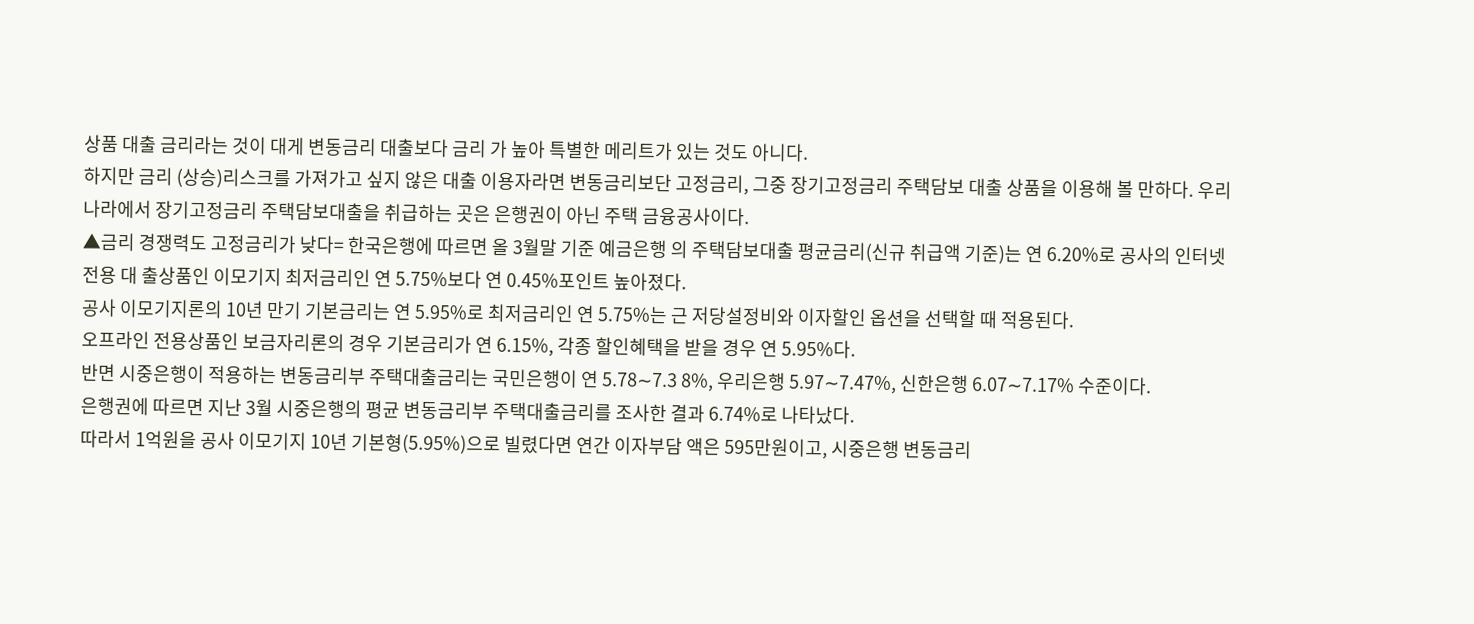상품 대출 금리라는 것이 대게 변동금리 대출보다 금리 가 높아 특별한 메리트가 있는 것도 아니다.
하지만 금리 (상승)리스크를 가져가고 싶지 않은 대출 이용자라면 변동금리보단 고정금리, 그중 장기고정금리 주택담보 대출 상품을 이용해 볼 만하다. 우리나라에서 장기고정금리 주택담보대출을 취급하는 곳은 은행권이 아닌 주택 금융공사이다.
▲금리 경쟁력도 고정금리가 낮다= 한국은행에 따르면 올 3월말 기준 예금은행 의 주택담보대출 평균금리(신규 취급액 기준)는 연 6.20%로 공사의 인터넷 전용 대 출상품인 이모기지 최저금리인 연 5.75%보다 연 0.45%포인트 높아졌다.
공사 이모기지론의 10년 만기 기본금리는 연 5.95%로 최저금리인 연 5.75%는 근 저당설정비와 이자할인 옵션을 선택할 때 적용된다.
오프라인 전용상품인 보금자리론의 경우 기본금리가 연 6.15%, 각종 할인혜택을 받을 경우 연 5.95%다.
반면 시중은행이 적용하는 변동금리부 주택대출금리는 국민은행이 연 5.78∼7.3 8%, 우리은행 5.97∼7.47%, 신한은행 6.07∼7.17% 수준이다.
은행권에 따르면 지난 3월 시중은행의 평균 변동금리부 주택대출금리를 조사한 결과 6.74%로 나타났다.
따라서 1억원을 공사 이모기지 10년 기본형(5.95%)으로 빌렸다면 연간 이자부담 액은 595만원이고, 시중은행 변동금리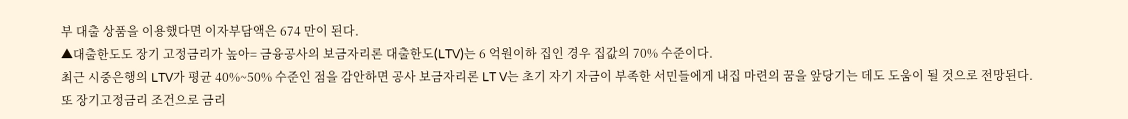부 대출 상품을 이용했다면 이자부담액은 674 만이 된다.
▲대출한도도 장기 고정금리가 높아= 금융공사의 보금자리론 대출한도(LTV)는 6 억원이하 집인 경우 집값의 70% 수준이다.
최근 시중은행의 LTV가 평균 40%~50% 수준인 점을 감안하면 공사 보금자리론 LT V는 초기 자기 자금이 부족한 서민들에게 내집 마련의 꿈을 앞당기는 데도 도움이 될 것으로 전망된다.
또 장기고정금리 조건으로 금리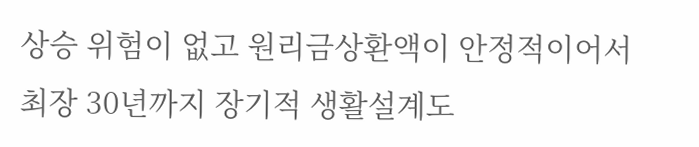상승 위험이 없고 원리금상환액이 안정적이어서 최장 30년까지 장기적 생활설계도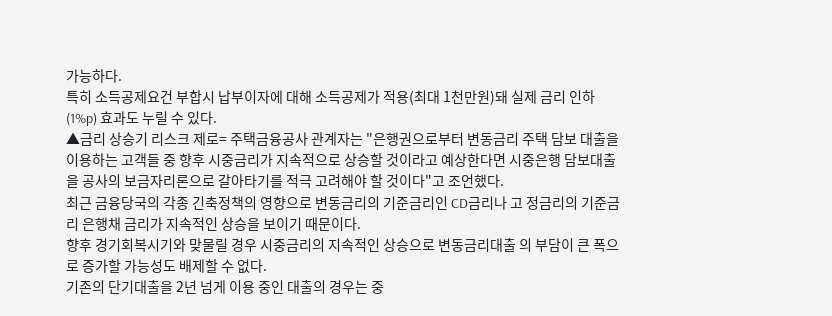가능하다.
특히 소득공제요건 부합시 납부이자에 대해 소득공제가 적용(최대 1천만원)돼 실제 금리 인하(1%p) 효과도 누릴 수 있다.
▲금리 상승기 리스크 제로= 주택금융공사 관계자는 "은행권으로부터 변동금리 주택 담보 대출을 이용하는 고객들 중 향후 시중금리가 지속적으로 상승할 것이라고 예상한다면 시중은행 담보대출을 공사의 보금자리론으로 갈아타기를 적극 고려해야 할 것이다"고 조언했다.
최근 금융당국의 각종 긴축정책의 영향으로 변동금리의 기준금리인 CD금리나 고 정금리의 기준금리 은행채 금리가 지속적인 상승을 보이기 때문이다.
향후 경기회복시기와 맞물릴 경우 시중금리의 지속적인 상승으로 변동금리대출 의 부담이 큰 폭으로 증가할 가능성도 배제할 수 없다.
기존의 단기대출을 2년 넘게 이용 중인 대출의 경우는 중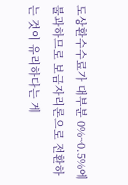도상환수수료가 대부분 0%~0.5%에 불과하므로 보금자리론으로 전환하는 것이 유리하다는 게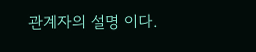관계자의 설명 이다.